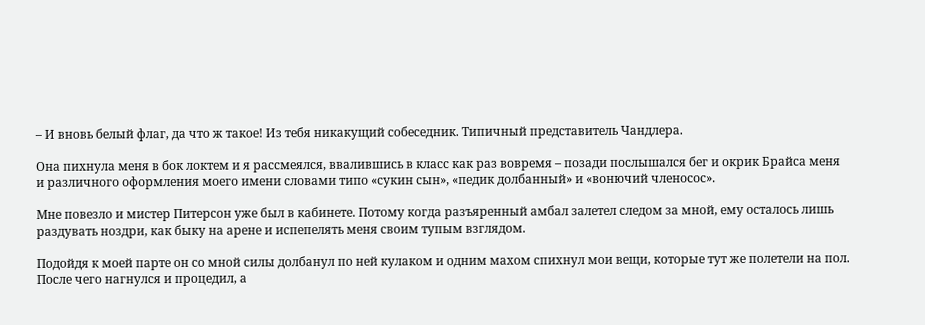– И вновь белый флаг, да что ж такое! Из тебя никакущий собеседник. Типичный представитель Чандлера.

Она пихнула меня в бок локтем и я рассмеялся, ввалившись в класс как раз вовремя – позади послышался бег и окрик Брайса меня и различного оформления моего имени словами типо «сукин сын», «педик долбанный» и «вонючий членосос».

Мне повезло и мистер Питерсон уже был в кабинете. Потому когда разъяренный амбал залетел следом за мной, ему осталось лишь раздувать ноздри, как быку на арене и испепелять меня своим тупым взглядом.

Подойдя к моей парте он со мной силы долбанул по ней кулаком и одним махом спихнул мои вещи, которые тут же полетели на пол. После чего нагнулся и процедил, а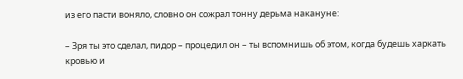из его пасти воняло, словно он сожрал тонну дерьма накануне:

– Зря ты это сделал, пидор – процедил он – ты вспомнишь об этом, когда будешь харкать кровью и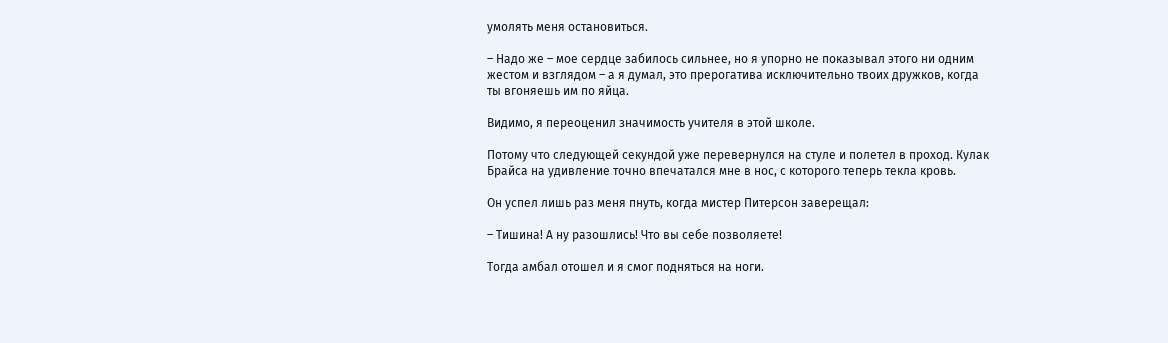умолять меня остановиться.

– Надо же – мое сердце забилось сильнее, но я упорно не показывал этого ни одним жестом и взглядом – а я думал, это прерогатива исключительно твоих дружков, когда ты вгоняешь им по яйца.

Видимо, я переоценил значимость учителя в этой школе.

Потому что следующей секундой уже перевернулся на стуле и полетел в проход. Кулак Брайса на удивление точно впечатался мне в нос, с которого теперь текла кровь.

Он успел лишь раз меня пнуть, когда мистер Питерсон заверещал:

– Тишина! А ну разошлись! Что вы себе позволяете!

Тогда амбал отошел и я смог подняться на ноги.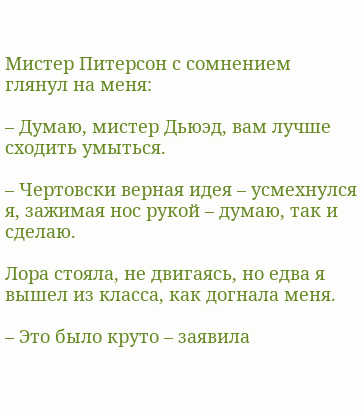Мистер Питерсон с сомнением глянул на меня:

– Думаю, мистер Дьюэд, вам лучше сходить умыться.

– Чертовски верная идея – усмехнулся я, зажимая нос рукой – думаю, так и сделаю.

Лора стояла, не двигаясь, но едва я вышел из класса, как догнала меня.

– Это было круто – заявила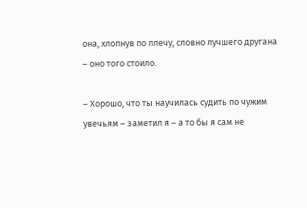она, хлопнув по плечу, словно лучшего другана – оно того стоило.

– Хорошо, что ты научилась судить по чужим увечьям – заметил я – а то бы я сам не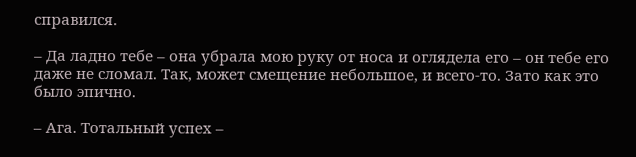справился.

– Да ладно тебе – она убрала мою руку от носа и оглядела его – он тебе его даже не сломал. Так, может смещение небольшое, и всего-то. Зато как это было эпично.

– Ага. Тотальный успех –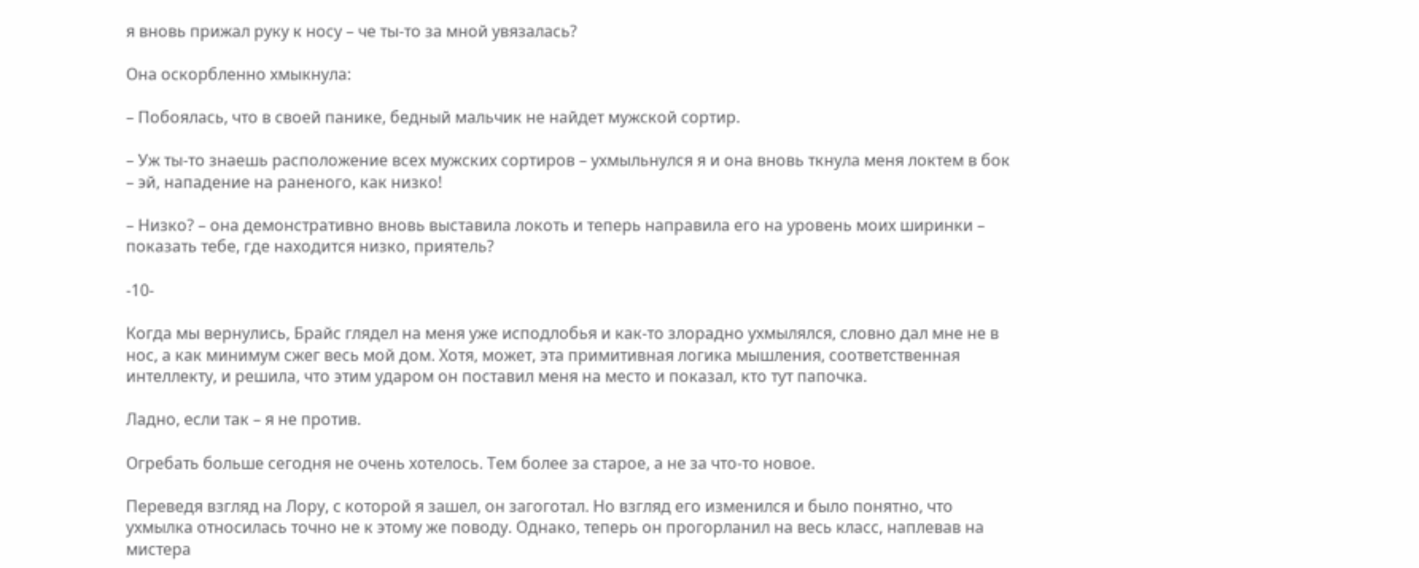я вновь прижал руку к носу – че ты-то за мной увязалась?

Она оскорбленно хмыкнула:

– Побоялась, что в своей панике, бедный мальчик не найдет мужской сортир.

– Уж ты-то знаешь расположение всех мужских сортиров – ухмыльнулся я и она вновь ткнула меня локтем в бок – эй, нападение на раненого, как низко!

– Низко? – она демонстративно вновь выставила локоть и теперь направила его на уровень моих ширинки – показать тебе, где находится низко, приятель?

-10-

Когда мы вернулись, Брайс глядел на меня уже исподлобья и как-то злорадно ухмылялся, словно дал мне не в нос, а как минимум сжег весь мой дом. Хотя, может, эта примитивная логика мышления, соответственная интеллекту, и решила, что этим ударом он поставил меня на место и показал, кто тут папочка.

Ладно, если так – я не против.

Огребать больше сегодня не очень хотелось. Тем более за старое, а не за что-то новое.

Переведя взгляд на Лору, с которой я зашел, он загоготал. Но взгляд его изменился и было понятно, что ухмылка относилась точно не к этому же поводу. Однако, теперь он прогорланил на весь класс, наплевав на мистера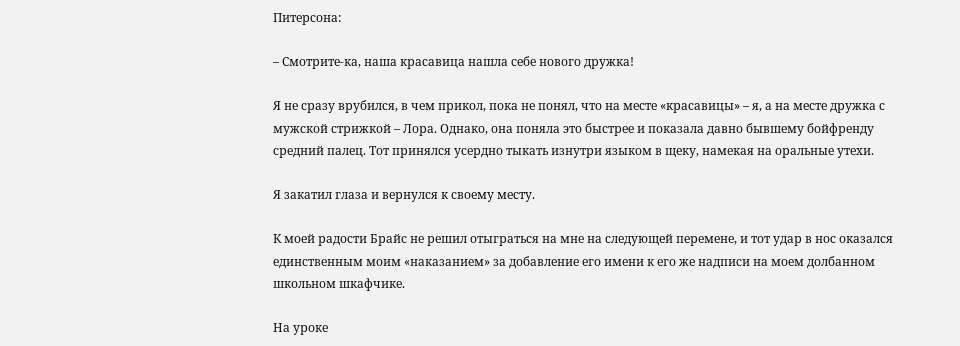Питерсона:

– Смотрите-ка, наша красавица нашла себе нового дружка!

Я не сразу врубился, в чем прикол, пока не понял, что на месте «красавицы» – я, а на месте дружка с мужской стрижкой – Лора. Однако, она поняла это быстрее и показала давно бывшему бойфренду средний палец. Тот принялся усердно тыкать изнутри языком в щеку, намекая на оральные утехи.

Я закатил глаза и вернулся к своему месту.

К моей радости Брайс не решил отыграться на мне на следующей перемене, и тот удар в нос оказался единственным моим «наказанием» за добавление его имени к его же надписи на моем долбанном школьном шкафчике.

На уроке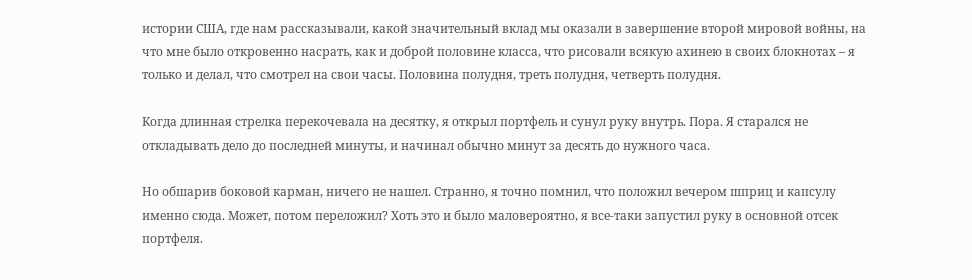истории США, где нам рассказывали, какой значительный вклад мы оказали в завершение второй мировой войны, на что мне было откровенно насрать, как и доброй половине класса, что рисовали всякую ахинею в своих блокнотах – я только и делал, что смотрел на свои часы. Половина полудня, треть полудня, четверть полудня.

Когда длинная стрелка перекочевала на десятку, я открыл портфель и сунул руку внутрь. Пора. Я старался не откладывать дело до последней минуты, и начинал обычно минут за десять до нужного часа.

Но обшарив боковой карман, ничего не нашел. Странно, я точно помнил, что положил вечером шприц и капсулу именно сюда. Может, потом переложил? Хоть это и было маловероятно, я все-таки запустил руку в основной отсек портфеля.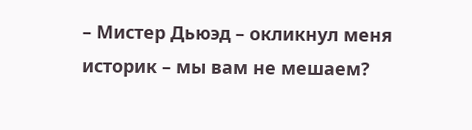– Мистер Дьюэд – окликнул меня историк – мы вам не мешаем?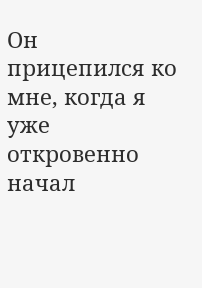Он прицепился ко мне, когда я уже откровенно начал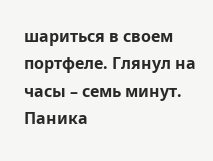шариться в своем портфеле. Глянул на часы – семь минут. Паника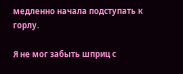медленно начала подступать к горлу.

Я не мог забыть шприц с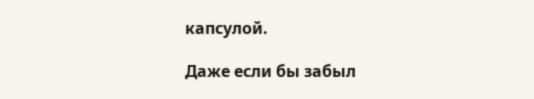капсулой.

Даже если бы забыл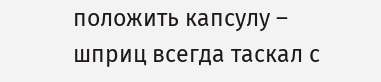положить капсулу – шприц всегда таскал с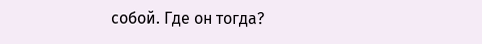собой. Где он тогда?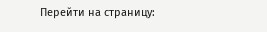Перейти на страницу: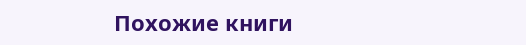Похожие книги